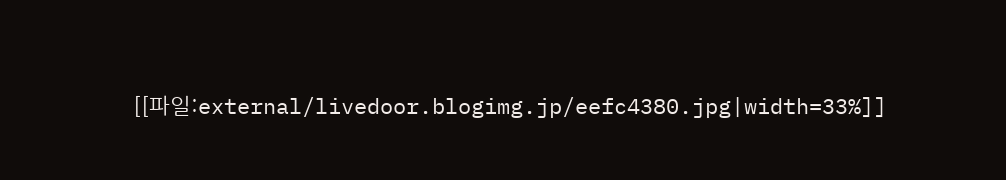[[파일:external/livedoor.blogimg.jp/eefc4380.jpg|width=33%]]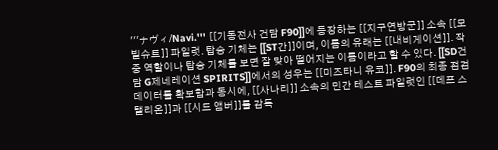'''ナヴィ/Navi.''' [[기동전사 건담 F90]]에 등장하는 [[지구연방군]] 소속 [[모빌슈트]] 파일럿. 탑승 기체는 [[ST간]]이며, 이름의 유래는 [[내비게이션]]. 작중 역할이나 탑승 기체를 보면 잘 맞아 떨어지는 이름이라고 할 수 있다. [[SD건담 G제네레이션 SPIRITS]]에서의 성우는 [[미즈타니 유코]]. F90의 최종 점검 데이터를 확보함과 동시에, [[사나리]] 소속의 민간 테스트 파일럿인 [[데프 스탤리온]]과 [[시드 앰버]]를 감독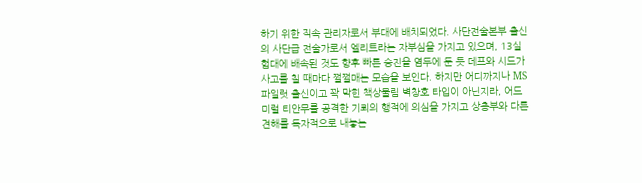하기 위한 직속 관리자로서 부대에 배치되었다. 사단전술본부 출신의 사단급 전술가로서 엘리트라는 자부심을 가지고 있으며, 13실험대에 배속된 것도 향후 빠른 승진을 염두에 둔 듯 데프와 시드가 사고를 칠 때마다 쩔쩔매는 모습을 보인다. 하지만 어디까지나 MS 파일럿 출신이고 꽉 막힌 책상물림 벽창호 타입이 아닌지라, 어드미럴 티안무를 공격한 기뢰의 행적에 의심을 가지고 상층부와 다른 견해를 독자적으로 내놓는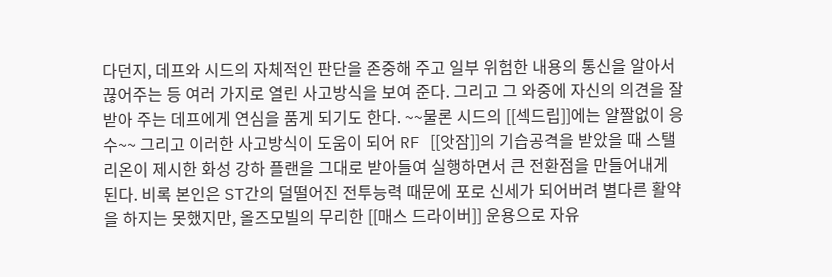다던지, 데프와 시드의 자체적인 판단을 존중해 주고 일부 위험한 내용의 통신을 알아서 끊어주는 등 여러 가지로 열린 사고방식을 보여 준다. 그리고 그 와중에 자신의 의견을 잘 받아 주는 데프에게 연심을 품게 되기도 한다. ~~물론 시드의 [[섹드립]]에는 얄짤없이 응수~~ 그리고 이러한 사고방식이 도움이 되어 RF [[앗잠]]의 기습공격을 받았을 때 스탤리온이 제시한 화성 강하 플랜을 그대로 받아들여 실행하면서 큰 전환점을 만들어내게 된다. 비록 본인은 ST간의 덜떨어진 전투능력 때문에 포로 신세가 되어버려 별다른 활약을 하지는 못했지만, 올즈모빌의 무리한 [[매스 드라이버]] 운용으로 자유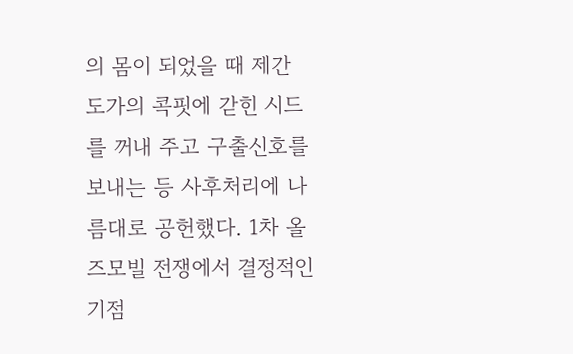의 몸이 되었을 때 제간 도가의 콕핏에 갇힌 시드를 꺼내 주고 구출신호를 보내는 등 사후처리에 나름대로 공헌했다. 1차 올즈모빌 전쟁에서 결정적인 기점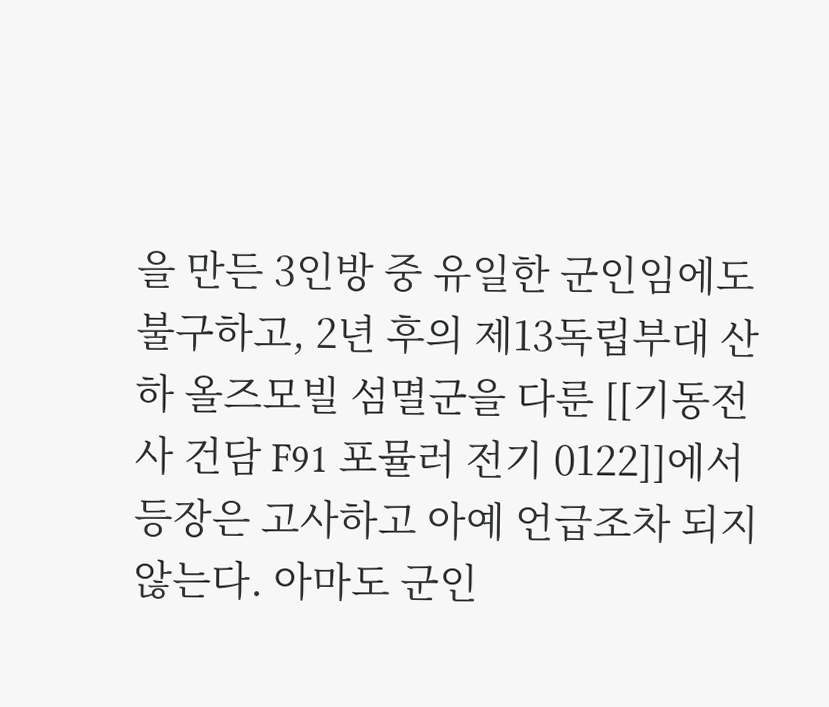을 만든 3인방 중 유일한 군인임에도 불구하고, 2년 후의 제13독립부대 산하 올즈모빌 섬멸군을 다룬 [[기동전사 건담 F91 포뮬러 전기 0122]]에서 등장은 고사하고 아예 언급조차 되지 않는다. 아마도 군인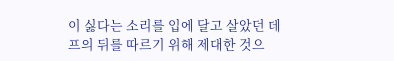이 싫다는 소리를 입에 달고 살았던 데프의 뒤를 따르기 위해 제대한 것으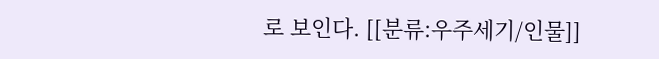로 보인다. [[분류:우주세기/인물]]